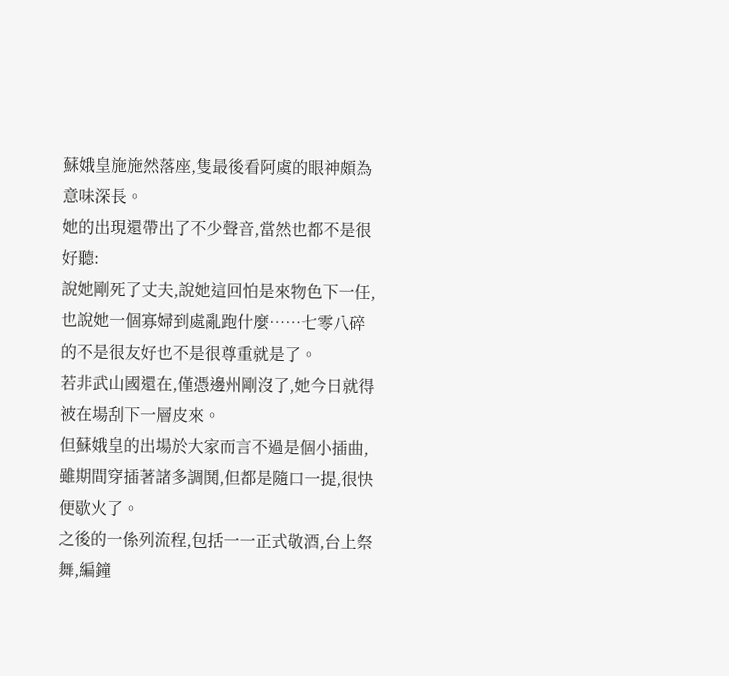蘇娥皇施施然落座,隻最後看阿虞的眼神頗為意味深長。
她的出現還帶出了不少聲音,當然也都不是很好聽:
說她剛死了丈夫,說她這回怕是來物色下一任,也說她一個寡婦到處亂跑什麼……七零八碎的不是很友好也不是很尊重就是了。
若非武山國還在,僅憑邊州剛沒了,她今日就得被在場刮下一層皮來。
但蘇娥皇的出場於大家而言不過是個小插曲,雖期間穿插著諸多調鬨,但都是隨口一提,很快便歇火了。
之後的一係列流程,包括一一正式敬酒,台上祭舞,編鐘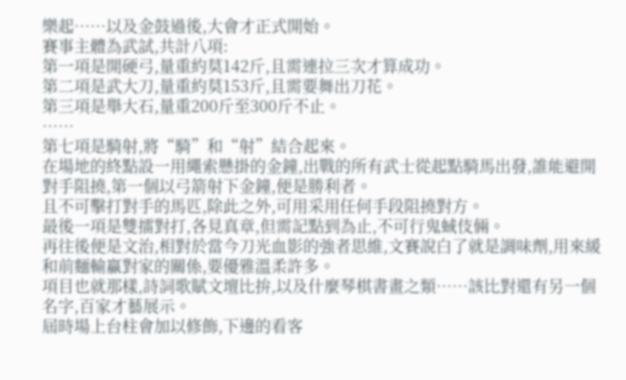樂起……以及金鼓過後,大會才正式開始。
賽事主體為武試,共計八項:
第一項是開硬弓,量重約莫142斤,且需連拉三次才算成功。
第二項是武大刀,量重約莫153斤,且需要舞出刀花。
第三項是舉大石,量重200斤至300斤不止。
……
第七項是騎射,將“騎”和“射”結合起來。
在場地的終點設一用繩索懸掛的金鐘,出戰的所有武士從起點騎馬出發,誰能避開對手阻撓,第一個以弓箭射下金鐘,便是勝利者。
且不可擊打對手的馬匹,除此之外,可用采用任何手段阻撓對方。
最後一項是雙擂對打,各見真章,但需記點到為止,不可行鬼蜮伎倆。
再往後便是文治,相對於當今刀光血影的強者思維,文賽說白了就是調味劑,用來緩和前麵輸贏對家的關係,要優雅溫柔許多。
項目也就那樣,詩詞歌賦文壇比拚,以及什麼琴棋書畫之類……該比對還有另一個名字,百家才藝展示。
屆時場上台柱會加以修飾,下邊的看客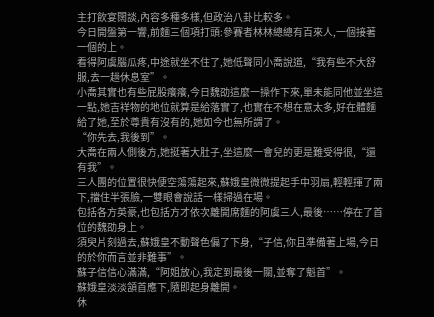主打飲宴闊談,內容多種多樣,但政治八卦比較多。
今日開盤第一響,前麵三個項打頭:參賽者林林總總有百來人,一個接著一個的上。
看得阿虞腦瓜疼,中途就坐不住了,她低聲同小喬說道,“我有些不大舒服,去一趟休息室”。
小喬其實也有些屁股癢癢,今日魏劭這麼一操作下來,單未能同他並坐這一點,她吉祥物的地位就算是給落實了,也實在不想在意太多,好在體麵給了她,至於尊貴有沒有的,她如今也無所謂了。
“你先去,我後到”。
大喬在兩人側後方,她挺著大肚子,坐這麼一會兒的更是難受得很,“還有我”。
三人團的位置很快便空蕩蕩起來,蘇娥皇微微提起手中羽扇,輕輕揮了兩下,擋住半張臉,一雙眼會說話一樣掃過在場。
包括各方英豪,也包括方才依次離開席麵的阿虞三人,最後……停在了首位的魏劭身上。
須臾片刻過去,蘇娥皇不動聲色偏了下身,“子信,你且準備著上場,今日的於你而言並非難事”。
蘇子信信心滿滿,“阿姐放心,我定到最後一關,並奪了魁首”。
蘇娥皇淡淡頷首應下,隨即起身離開。
休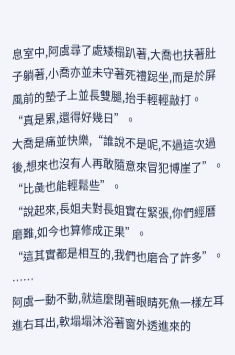息室中,阿虞尋了處矮榻趴著,大喬也扶著肚子躺著,小喬亦並未守著死禮跽坐,而是於屏風前的墊子上並長雙腿,抬手輕輕敲打。
“真是累,還得好幾日”。
大喬是痛並快樂,“誰說不是呢,不過這次過後,想來也沒有人再敢隨意來冒犯博崖了”。
“比彘也能輕鬆些”。
“說起來,長姐夫對長姐實在緊張,你們經曆磨難,如今也算修成正果”。
“這其實都是相互的,我們也磨合了許多”。
……
阿虞一動不動,就這麼閉著眼睛死魚一樣左耳進右耳出,軟塌塌沐浴著窗外透進來的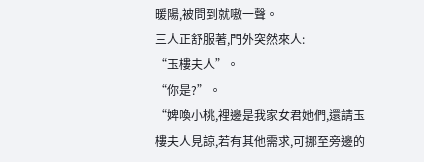暖陽,被問到就嗷一聲。
三人正舒服著,門外突然來人:
“玉樓夫人”。
“你是?”。
“婢喚小桃,裡邊是我家女君她們,還請玉樓夫人見諒,若有其他需求,可挪至旁邊的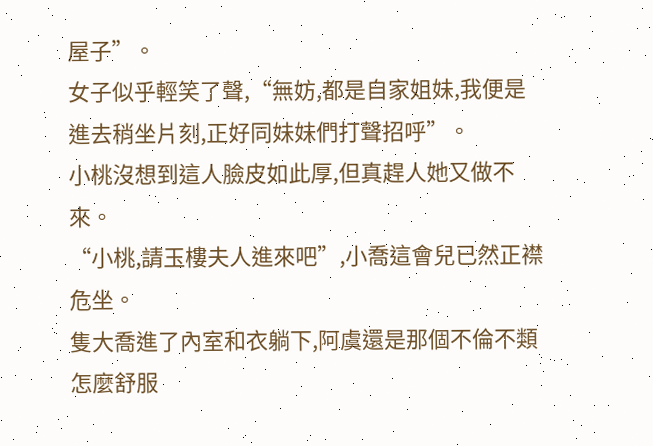屋子”。
女子似乎輕笑了聲,“無妨,都是自家姐妹,我便是進去稍坐片刻,正好同妹妹們打聲招呼”。
小桃沒想到這人臉皮如此厚,但真趕人她又做不來。
“小桃,請玉樓夫人進來吧”,小喬這會兒已然正襟危坐。
隻大喬進了內室和衣躺下,阿虞還是那個不倫不類怎麼舒服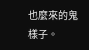也麼來的鬼樣子。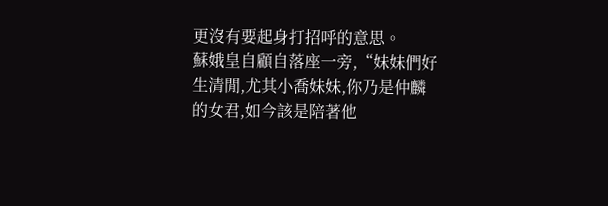更沒有要起身打招呼的意思。
蘇娥皇自顧自落座一旁,“妹妹們好生清閒,尤其小喬妹妹,你乃是仲麟的女君,如今該是陪著他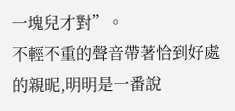一塊兒才對”。
不輕不重的聲音帶著恰到好處的親昵,明明是一番說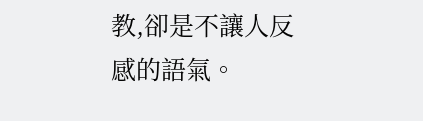教,卻是不讓人反感的語氣。